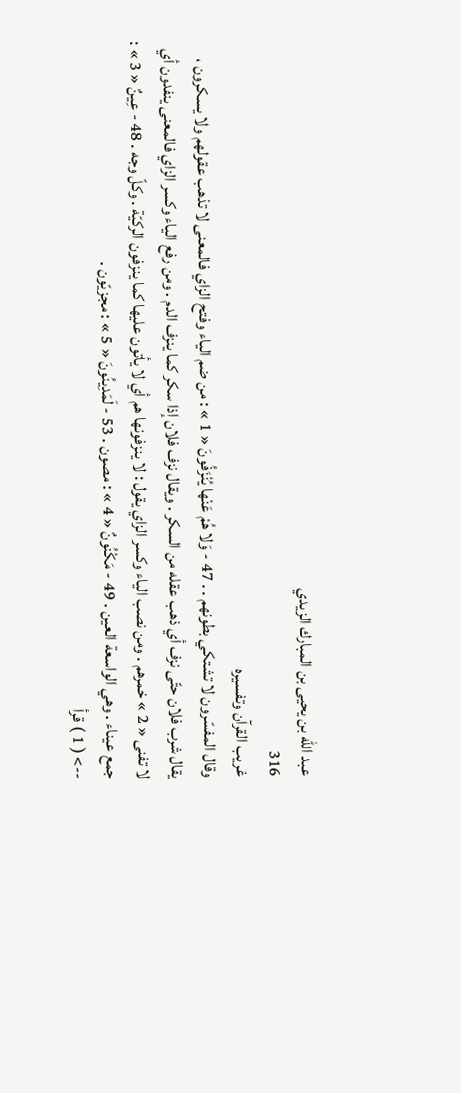عبد الله بن يحيى بن المبارك الزيدي
316
غريب القرآن وتفسيره
وقال المفسّرون لا تشتكي بطونهم . . 47 - وَلا هُمْ عَنْها يُنْزَفُونَ « 1 » : من ضم الياء وفتح الزاي فالمعنى لا تذهب عقولهم ولا يسكرون ، يقال شرب فلان حتّى نزف أي ذهب عقله من السكر . ويقال نزف فلان إذا سكر كما ينزف الدم . ومن رفع الياء وكسر الزاي فالمعنى ينفدون أي لا تفنى « 2 » خمرهم . ومن نصب الياء وكسر الزاي يقول : لا ينزفونها هم أي لا يأتون عليها كما ينزفون الركيّة . وكلّ وجه . 48 - عِينٌ « 3 » : جمع عيناء . وهي الواسعة العين . 49 - مَكْنُونٌ « 4 » : مصون . 53 - لَمَدِينُونَ « 5 » : مجزيّون .
--> ( 1 ) قرأ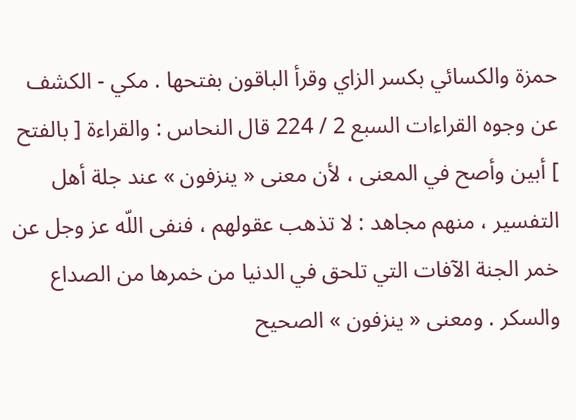حمزة والكسائي بكسر الزاي وقرأ الباقون بفتحها . مكي - الكشف عن وجوه القراءات السبع 2 / 224 قال النحاس : والقراءة [ بالفتح ] أبين وأصح في المعنى ، لأن معنى « ينزفون » عند جلة أهل التفسير ، منهم مجاهد : لا تذهب عقولهم ، فنفى اللّه عز وجل عن خمر الجنة الآفات التي تلحق في الدنيا من خمرها من الصداع والسكر . ومعنى « ينزفون » الصحيح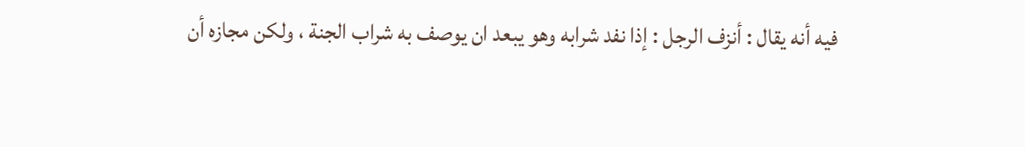فيه أنه يقال : أنزف الرجل : إذا نفد شرابه وهو يبعد ان يوصف به شراب الجنة ، ولكن مجازه أن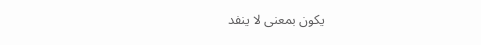يكون بمعنى لا ينفد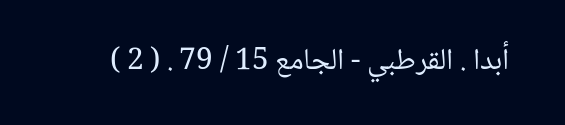أبدا . القرطبي - الجامع 15 / 79 . ( 2 )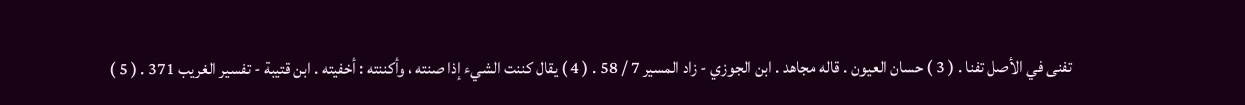تفنى في الأصل تفنا . ( 3 ) حسان العيون . قاله مجاهد . ابن الجوزي - زاد المسير 7 / 58 . ( 4 ) يقال كننت الشيء إذا صنته ، وأكننته : أخفيته . ابن قتيبة - تفسير الغريب 371 . ( 5 )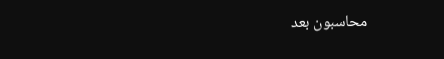محاسبون بعد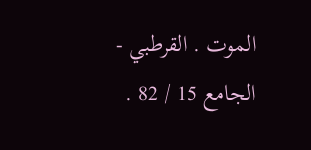الموت . القرطبي - الجامع 15 / 82 .